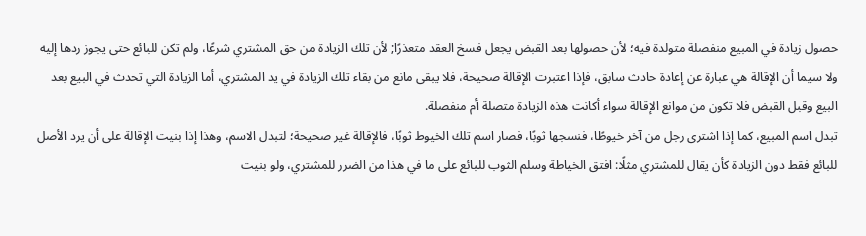حصول زيادة في المبيع منفصلة متولدة فيه؛ لأن حصولها بعد القبض يجعل فسخ العقد متعذرًا; لأن تلك الزيادة من حق المشتري شرعًا، ولم تكن للبائع حتى يجوز ردها إليه ولا سيما أن الإقالة هي عبارة عن إعادة حادث سابق، فإذا اعتبرت الإقالة صحيحة، فلا يبقى مانع من بقاء تلك الزيادة في يد المشتري، أما الزيادة التي تحدث في البيع بعد البيع وقبل القبض فلا تكون من موانع الإقالة سواء أكانت هذه الزيادة متصلة أم منفصلة.
تبدل اسم المبيع، كما إذا اشترى رجل من آخر خيوطًا، فنسجها ثوبًا، فصار اسم تلك الخيوط ثوبًا، فالإقالة غير صحيحة؛ لتبدل الاسم، وهذا إذا بنيت الإقالة على أن يرد الأصل للبائع فقط دون الزيادة كأن يقال للمشتري مثلًا: افتق الخياطة وسلم الثوب للبائع على ما في هذا من الضرر للمشتري، ولو بنيت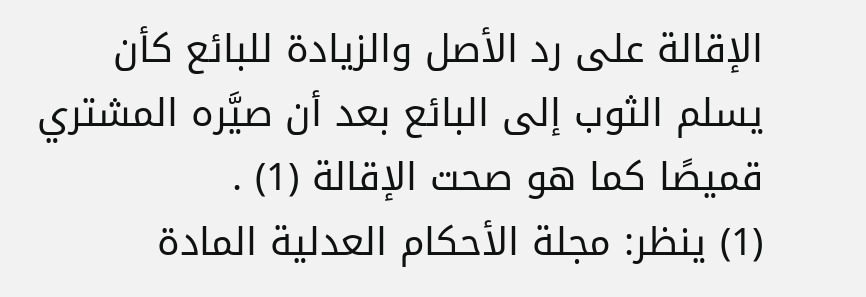الإقالة على رد الأصل والزيادة للبائع كأن يسلم الثوب إلى البائع بعد أن صيَّره المشتري قميصًا كما هو صحت الإقالة (1) .
(1) ينظر: مجلة الأحكام العدلية المادة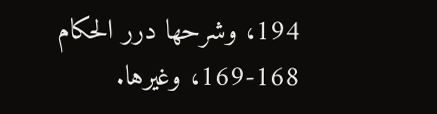194، وشرحها درر الحكام 168-169، وغيرها.